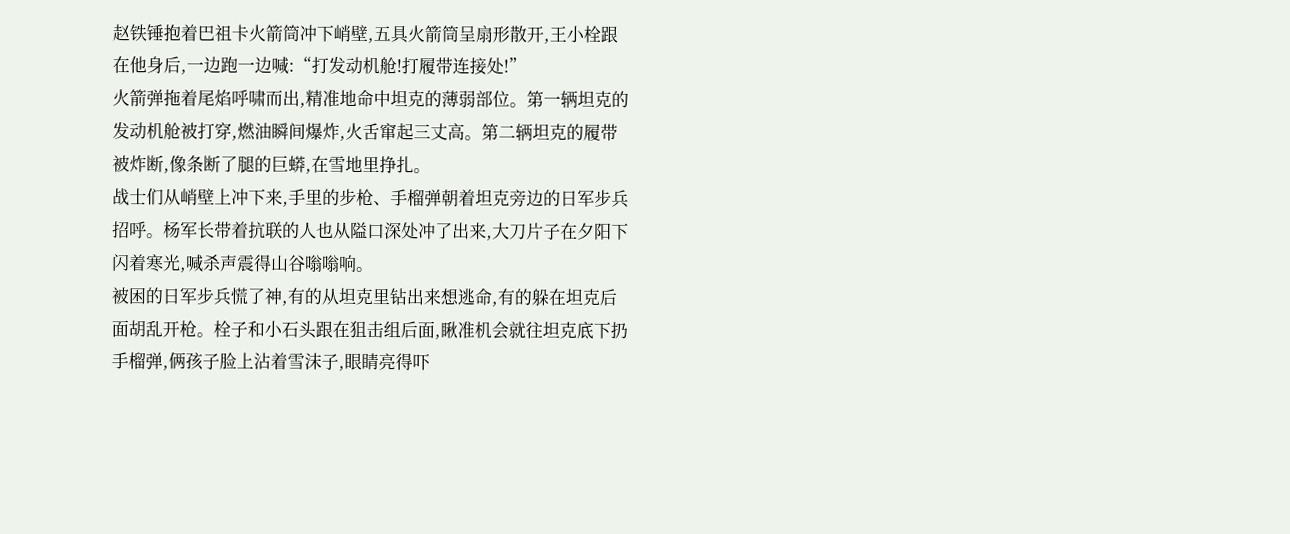赵铁锤抱着巴祖卡火箭筒冲下峭壁,五具火箭筒呈扇形散开,王小栓跟在他身后,一边跑一边喊:“打发动机舱!打履带连接处!”
火箭弹拖着尾焰呼啸而出,精准地命中坦克的薄弱部位。第一辆坦克的发动机舱被打穿,燃油瞬间爆炸,火舌窜起三丈高。第二辆坦克的履带被炸断,像条断了腿的巨蟒,在雪地里挣扎。
战士们从峭壁上冲下来,手里的步枪、手榴弹朝着坦克旁边的日军步兵招呼。杨军长带着抗联的人也从隘口深处冲了出来,大刀片子在夕阳下闪着寒光,喊杀声震得山谷嗡嗡响。
被困的日军步兵慌了神,有的从坦克里钻出来想逃命,有的躲在坦克后面胡乱开枪。栓子和小石头跟在狙击组后面,瞅准机会就往坦克底下扔手榴弹,俩孩子脸上沾着雪沫子,眼睛亮得吓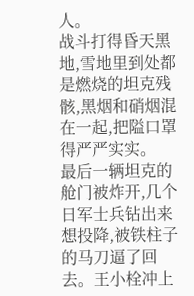人。
战斗打得昏天黑地,雪地里到处都是燃烧的坦克残骸,黑烟和硝烟混在一起,把隘口罩得严严实实。
最后一辆坦克的舱门被炸开,几个日军士兵钻出来想投降,被铁柱子的马刀逼了回去。王小栓冲上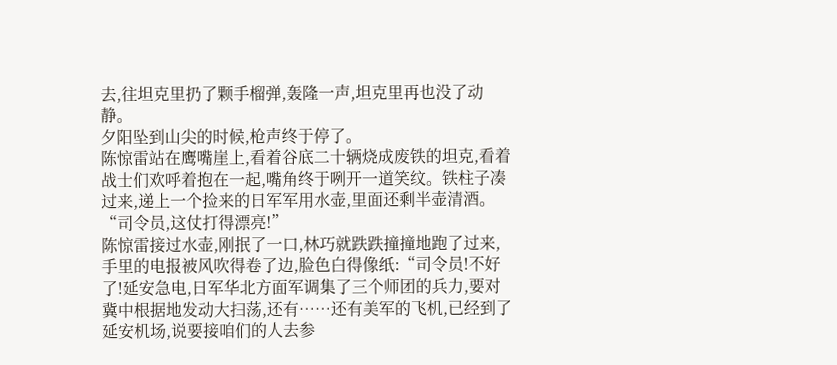去,往坦克里扔了颗手榴弹,轰隆一声,坦克里再也没了动静。
夕阳坠到山尖的时候,枪声终于停了。
陈惊雷站在鹰嘴崖上,看着谷底二十辆烧成废铁的坦克,看着战士们欢呼着抱在一起,嘴角终于咧开一道笑纹。铁柱子凑过来,递上一个捡来的日军军用水壶,里面还剩半壶清酒。
“司令员,这仗打得漂亮!”
陈惊雷接过水壶,刚抿了一口,林巧就跌跌撞撞地跑了过来,手里的电报被风吹得卷了边,脸色白得像纸:“司令员!不好了!延安急电,日军华北方面军调集了三个师团的兵力,要对冀中根据地发动大扫荡,还有……还有美军的飞机,已经到了延安机场,说要接咱们的人去参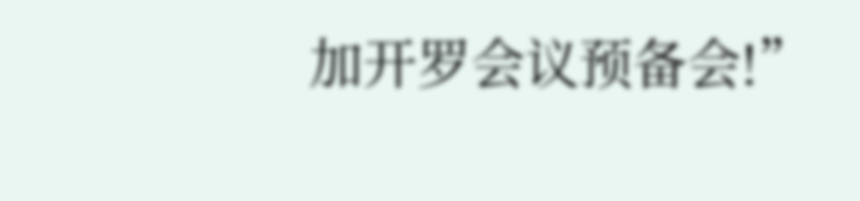加开罗会议预备会!”